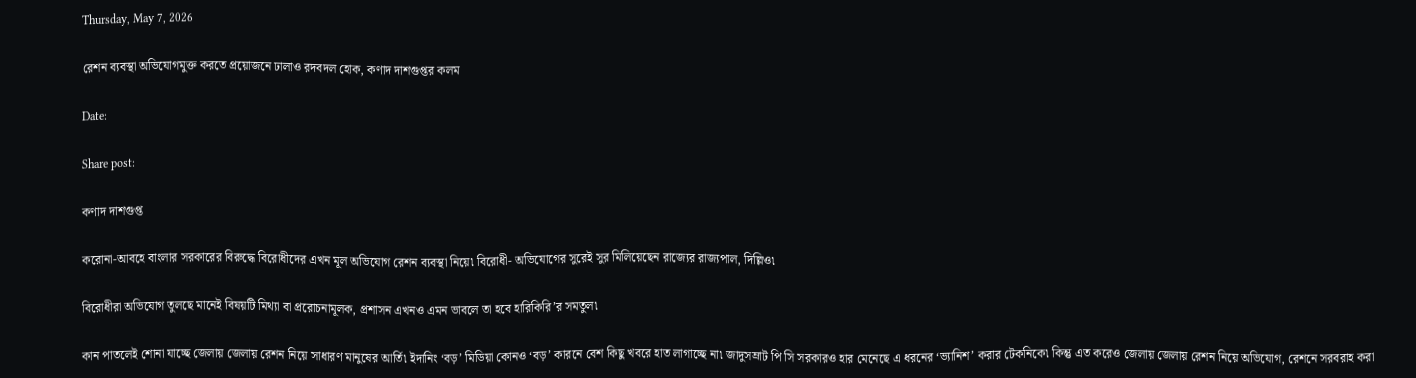Thursday, May 7, 2026

রেশন ব্যবস্থা অভিযোগমুক্ত করতে প্রয়োজনে ঢালাও রদবদল হোক, কণাদ দাশগুপ্তর কলম

Date:

Share post:

কণাদ দাশগুপ্ত

করোনা-আবহে বাংলার সরকারের বিরুদ্ধে বিরোধীদের এখন মূল অভিযোগ রেশন ব্যবস্থা নিয়ে৷ বিরোধী- অভিযোগের সুরেই সুর মিলিয়েছেন রাজ্যের রাজ্যপাল, দিল্লিও৷

বিরোধীরা অভিযোগ তুলছে মানেই বিষয়টি মিথ্যা বা প্ররোচনামূলক, প্রশাসন এখনও এমন ভাবলে তা হবে হারিকিরি’র সমতুল৷

কান পাতলেই শোনা যাচ্ছে জেলায় জেলায় রেশন নিয়ে সাধারণ মানুষের আর্তি৷ ইদানিং ‘বড়’ মিডিয়া কোনও ‘বড়’ কারনে বেশ কিছু খবরে হাত লাগাচ্ছে না৷ জাদুসম্রাট পি সি সরকারও হার মেনেছে এ ধরনের ‘ভ্যানিশ’ করার টেকনিকে৷ কিন্তু এত করেও জেলায় জেলায় রেশন নিয়ে অভিযোগ, রেশনে সরবরাহ করা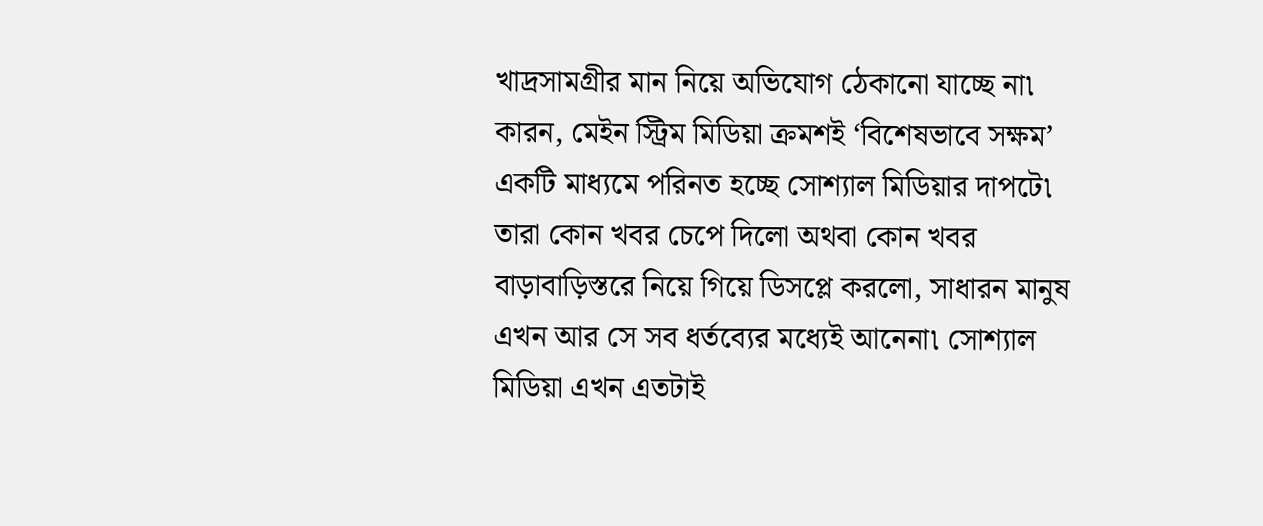খাদ্রসামগ্রীর মান নিয়ে অভিযোগ ঠেকানো যাচ্ছে না৷ কারন, মেইন স্ট্রিম মিডিয়া ক্রমশই ‘বিশেষভাবে সক্ষম’ একটি মাধ্যমে পরিনত হচ্ছে সোশ্যাল মিডিয়ার দাপটে৷ তারা কোন খবর চেপে দিলো অথবা কোন খবর বাড়াবাড়িস্তরে নিয়ে গিয়ে ডিসপ্লে করলো, সাধারন মানুষ এখন আর সে সব ধর্তব্যের মধ্যেই আনেনা৷ সোশ্যাল মিডিয়া এখন এতটাই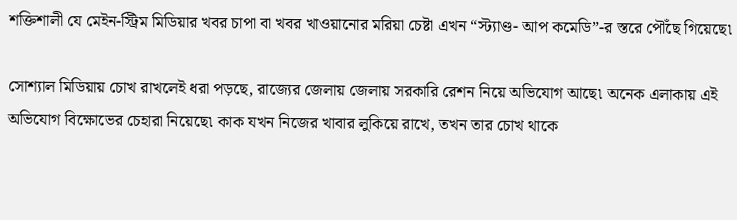শক্তিশালী যে মেইন-স্ট্রিম মিডিয়ার খবর চাপা বা খবর খাওয়ানোর মরিয়া চেষ্টা এখন “স্ট্যাণ্ড- আপ কমেডি”-র স্তরে পৌঁছে গিয়েছে৷

সোশ্যাল মিডিয়ায় চোখ রাখলেই ধরা পড়ছে, রাজ্যের জেলায় জেলায় সরকারি রেশন নিয়ে অভিযোগ আছে৷ অনেক এলাকায় এই অভিযোগ বিক্ষোভের চেহারা নিয়েছে৷ কাক যখন নিজের খাবার লুকিয়ে রাখে, তখন তার চোখ থাকে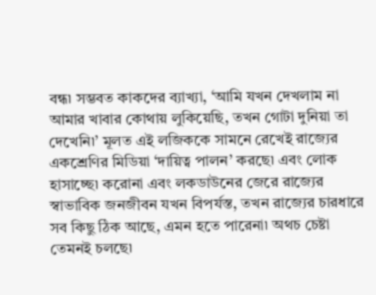বন্ধ৷ সম্ভবত কাকদের ব্যাখ্যা, ‘আমি যখন দেখলাম না আমার খাবার কোথায় লুকিয়েছি, তখন গোটা দুনিয়া তা দেখেনি৷’ মূলত এই লজিককে সামনে রেখেই রাজ্যের একশ্রেণির মিডিয়া ‘দায়িত্ব পালন’ করছে৷ এবং লোক হাসাচ্ছে৷ করোনা এবং লকডাউনের জেরে রাজ্যের স্বাভাবিক জনজীবন যখন বিপর্যস্ত, তখন রাজ্যের চারধারে সব কিছু ঠিক আছে, এমন হতে পারেনা৷ অথচ চেষ্টা তেমনই চলছে৷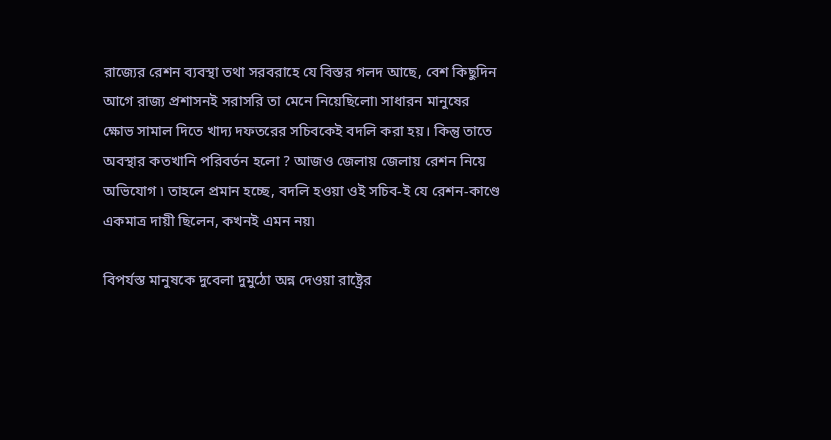রাজ্যের রেশন ব্যবস্থা তথা সরবরাহে যে বিস্তর গলদ আছে, বেশ কিছুদিন আগে রাজ্য প্রশাসনই সরাসরি তা মেনে নিয়েছিলো৷ সাধারন মানুষের ক্ষোভ সামাল দিতে খাদ্য দফতরের সচিবকেই বদলি করা হয়। কিন্তু তাতে অবস্থার কতখানি পরিবর্তন হলো ? আজও জেলায় জেলায় রেশন নিয়ে অভিযোগ ৷ তাহলে প্রমান হচ্ছে, বদলি হওয়া ওই সচিব-ই যে রেশন-কাণ্ডে একমাত্র দায়ী ছিলেন, কখনই এমন নয়৷

বিপর্যস্ত মানুষকে দুবেলা দুমুঠো অন্ন দেওয়া রাষ্ট্রের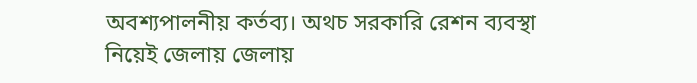অবশ্যপালনীয় কর্তব্য। অথচ সরকারি রেশন ব্যবস্থা নিয়েই জেলায় জেলায়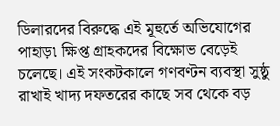ডিলারদের বিরুদ্ধে এই মূহুর্তে অভিযোগের পাহাড়৷ ক্ষিপ্ত গ্রাহকদের বিক্ষোভ বেড়েই চলেছে। এই সংকটকালে গণবণ্টন ব্যবস্থা সুষ্ঠু রাখাই খাদ্য দফতরের কাছে সব থেকে বড়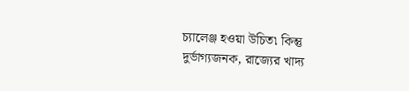চ্যালেঞ্জ হওয়া উচিত৷ কিন্তু দুর্ভাগ্যজনক, রাজ্যের খাদ্য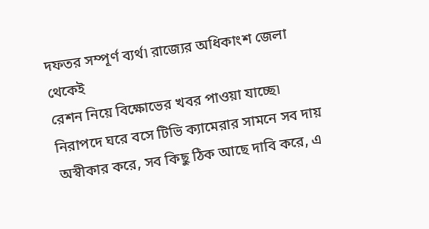দফতর সম্পূর্ণ ব্যর্থ৷ রাজ্যের অধিকাংশ জেলা থেকেই
রেশন নিয়ে বিক্ষোভের খবর পাওয়া যাচ্ছে৷ নিরাপদে ঘরে বসে টিভি ক্যামেরার সামনে সব দায় অস্বীকার করে, সব কিছু ঠিক আছে দাবি করে, এ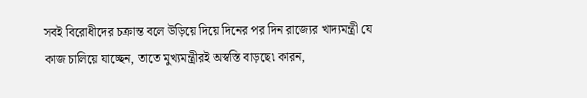সবই বিরোধীদের চক্রান্ত বলে উড়িয়ে দিয়ে দিনের পর দিন রাজ্যের খাদ্যমন্ত্রী যে কাজ চালিয়ে যাচ্ছেন, তাতে মুখ্যমন্ত্রীরই অস্বস্তি বাড়ছে৷ কারন,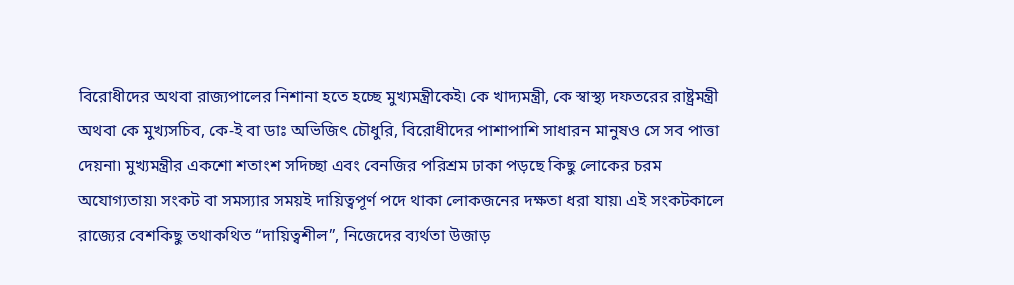বিরোধীদের অথবা রাজ্যপালের নিশানা হতে হচ্ছে মুখ্যমন্ত্রীকেই৷ কে খাদ্যমন্ত্রী, কে স্বাস্থ্য দফতরের রাষ্ট্রমন্ত্রী অথবা কে মুখ্যসচিব, কে-ই বা ডাঃ অভিজিৎ চৌধুরি, বিরোধীদের পাশাপাশি সাধারন মানুষও সে সব পাত্তা দেয়না৷ মুখ্যমন্ত্রীর একশো শতাংশ সদিচ্ছা এবং বেনজির পরিশ্রম ঢাকা পড়ছে কিছু লোকের চরম অযোগ্যতায়৷ সংকট বা সমস্যার সময়ই দায়িত্বপূর্ণ পদে থাকা লোকজনের দক্ষতা ধরা যায়৷ এই সংকটকালে রাজ্যের বেশকিছু তথাকথিত “দায়িত্বশীল”, নিজেদের ব্যর্থতা উজাড়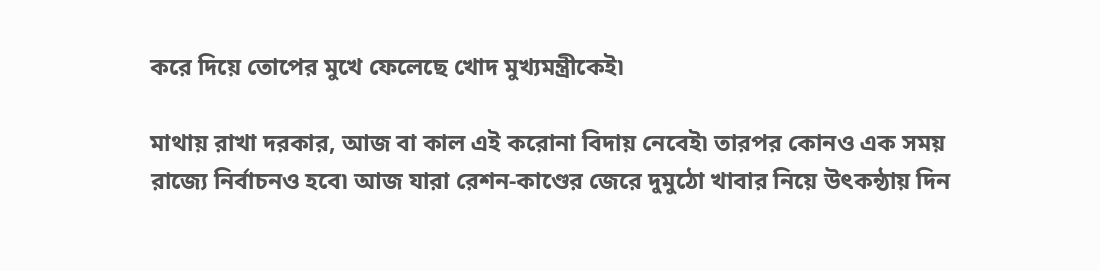করে দিয়ে তোপের মুখে ফেলেছে খোদ মুখ্যমন্ত্রীকেই৷

মাথায় রাখা দরকার, আজ বা কাল এই করোনা বিদায় নেবেই৷ তারপর কোনও এক সময় রাজ্যে নির্বাচনও হবে৷ আজ যারা রেশন-কাণ্ডের জেরে দুমুঠো খাবার নিয়ে উৎকন্ঠায় দিন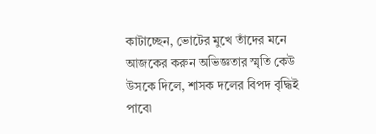কাটাচ্ছেন, ভোটের মুখে তাঁদের মনে আজকের করুন অভিজ্ঞতার স্মৃতি কেউ উসকে দিলে, শাসক দলের বিপদ বৃদ্ধিই পাবে৷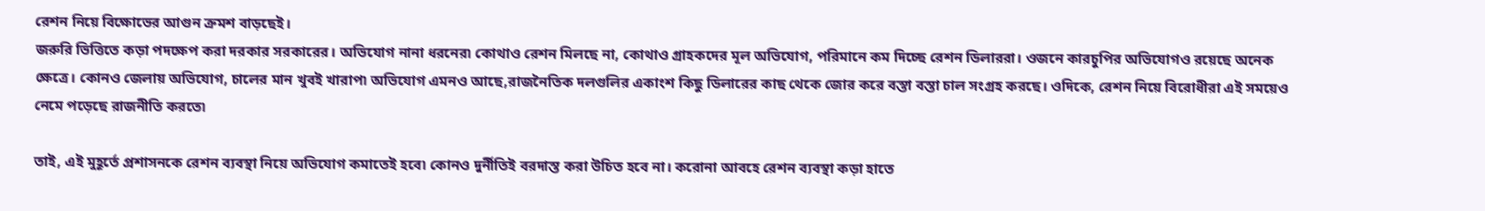রেশন নিয়ে বিক্ষোভের আগুন ক্রমশ বাড়ছেই।
জরুরি ভিত্তিতে কড়া পদক্ষেপ করা দরকার সরকারের। অভিযোগ নানা ধরনের৷ কোথাও রেশন মিলছে না, কোথাও গ্রাহকদের মূল অভিযোগ, পরিমানে কম দিচ্ছে রেশন ডিলাররা। ওজনে কারচুপির অভিযোগও রয়েছে অনেক ক্ষেত্রে। কোনও জেলায় অভিযোগ, চালের মান খুবই খারাপ৷ অভিযোগ এমনও আছে,রাজনৈতিক দলগুলির একাংশ কিছু ডিলারের কাছ থেকে জোর করে বস্তা বস্তা চাল সংগ্রহ করছে। ওদিকে, রেশন নিয়ে বিরোধীরা এই সময়েও নেমে পড়েছে রাজনীতি করতে৷

তাই, এই মুহূর্তে প্রশাসনকে রেশন ব্যবস্থা নিয়ে অভিযোগ কমাতেই হবে৷ কোনও দুর্নীতিই বরদাস্ত করা উচিত হবে না। করোনা আবহে রেশন ব্যবস্থা কড়া হাতে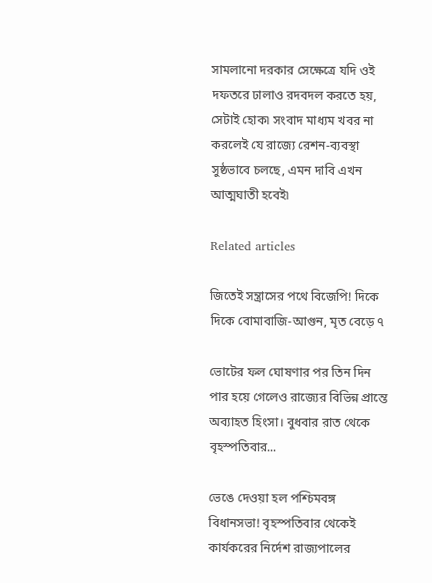সামলানো দরকার সেক্ষেত্রে যদি ওই দফতরে ঢালাও রদবদল করতে হয়, সেটাই হোক৷ সংবাদ মাধ্যম খবর না করলেই যে রাজ্যে রেশন-ব্যবস্থা সুষ্ঠভাবে চলছে, এমন দাবি এখন আত্মঘাতী হবেই৷

Related articles

জিতেই সন্ত্রাসের পথে বিজেপি! দিকে দিকে বোমাবাজি-আগুন, মৃত বেড়ে ৭

ভোটের ফল ঘোষণার পর তিন দিন পার হয়ে গেলেও রাজ্যের বিভিন্ন প্রান্তে অব্যাহত হিংসা। বুধবার রাত থেকে বৃহস্পতিবার...

ভেঙে দেওয়া হল পশ্চিমবঙ্গ বিধানসভা! বৃহস্পতিবার থেকেই কার্যকরের নির্দেশ রাজ্যপালের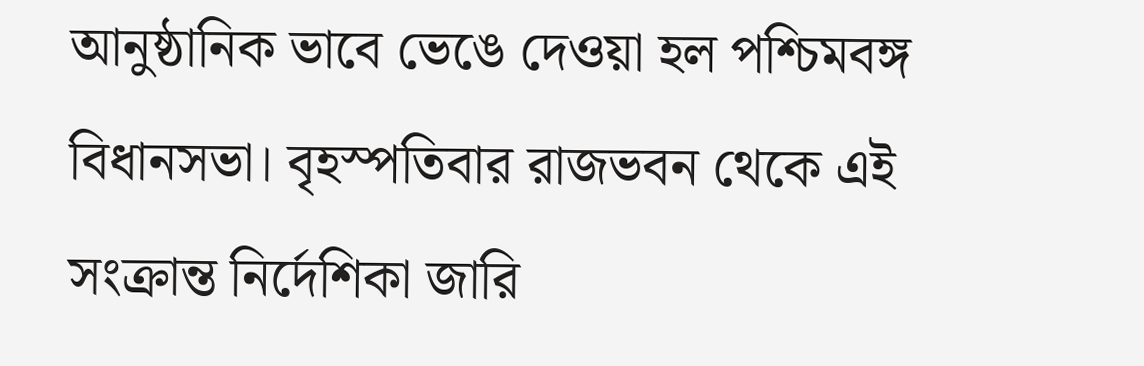আনুষ্ঠানিক ভাবে ভেঙে দেওয়া হল পশ্চিমবঙ্গ বিধানসভা। বৃহস্পতিবার রাজভবন থেকে এই সংক্রান্ত নির্দেশিকা জারি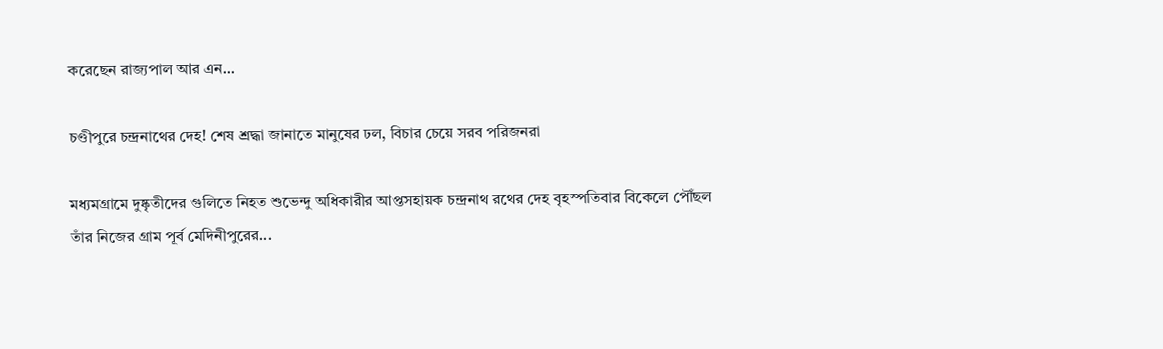করেছেন রাজ্যপাল আর এন...

চণ্ডীপুরে চন্দ্রনাথের দেহ! শেষ শ্রদ্ধা জানাতে মানুষের ঢল, বিচার চেয়ে সরব পরিজনরা

মধ্যমগ্রামে দুষ্কৃতীদের গুলিতে নিহত শুভেন্দু অধিকারীর আপ্তসহায়ক চন্দ্রনাথ রথের দেহ বৃহস্পতিবার বিকেলে পৌঁছল তাঁর নিজের গ্রাম পূর্ব মেদিনীপুরের...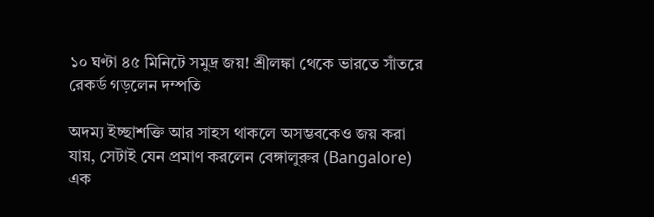১০ ঘণ্টা ৪৫ মিনিটে সমুদ্র জয়! শ্রীলঙ্কা থেকে ভারতে সাঁতরে রেকর্ড গড়লেন দম্পতি

অদম্য ইচ্ছাশক্তি আর সাহস থাকলে অসম্ভবকেও জয় করা যায়, সেটাই যেন প্রমাণ করলেন বেঙ্গালুরুর (Bangalore) এক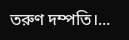তরুণ দম্পতি।...